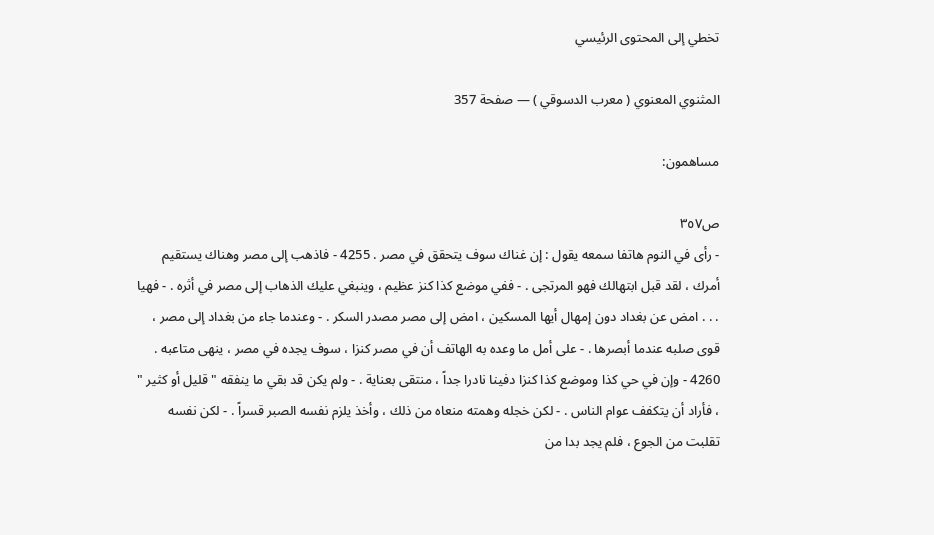تخطي إلى المحتوى الرئيسي

المثنوي المعنوي ( معرب الدسوقي ) — صفحة 357

مساهمون:

ص٣٥٧
- رأى في النوم هاتفا سمعه يقول : إن غناك سوف يتحقق في مصر . 4255 - فاذهب إلى مصر وهناك يستقيم أمرك ، لقد قبل ابتهالك فهو المرتجى . - ففي موضع كذا كنز عظيم ، وينبغي عليك الذهاب إلى مصر في أثره . - فهيا . . . امض عن بغداد دون إمهال أيها المسكين ، امض إلى مصر مصدر السكر . - وعندما جاء من بغداد إلى مصر ، قوى صلبه عندما أبصرها . - على أمل ما وعده به الهاتف أن في مصر كنزا ، سوف يجده في مصر ، ينهى متاعبه . 4260 - وإن في حي كذا وموضع كذا كنزا دفينا نادرا جداً ، منتقى بعناية . - ولم يكن قد بقي ما ينفقه " قليل أو كثير " ، فأراد أن يتكفف عوام الناس . - لكن خجله وهمته منعاه من ذلك ، وأخذ يلزم نفسه الصبر قسراً . - لكن نفسه تقلبت من الجوع ، فلم يجد بدا من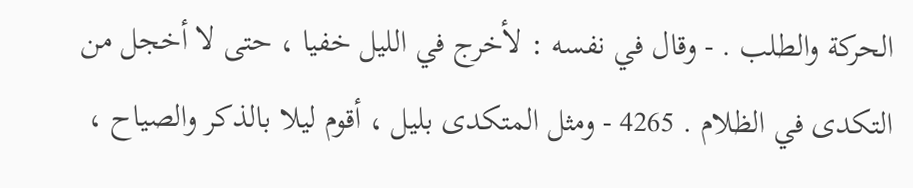الحركة والطلب . - وقال في نفسه : لأخرج في الليل خفيا ، حتى لا أخجل من التكدى في الظلام . 4265 - ومثل المتكدى بليل ، أقوم ليلا بالذكر والصياح ،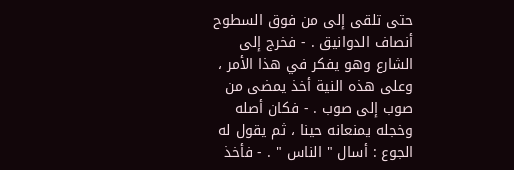حتى تلقى إلى من فوق السطوح أنصاف الدوانيق . - فخرج إلى الشارع وهو يفكر في هذا الأمر ، وعلى هذه النية أخذ يمضى من صوب إلى صوب . - فكان أصله وخجله يمنعانه حينا ، ثم يقول له الجوع : أسال " الناس " . - فأخذ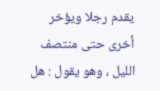يقدم رجلا ويؤخر أخرى حتى منتصف الليل ، وهو يقول : هل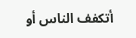أتكفف الناس أو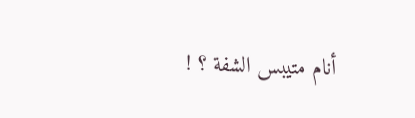أنام متيبس الشفة ؟ !